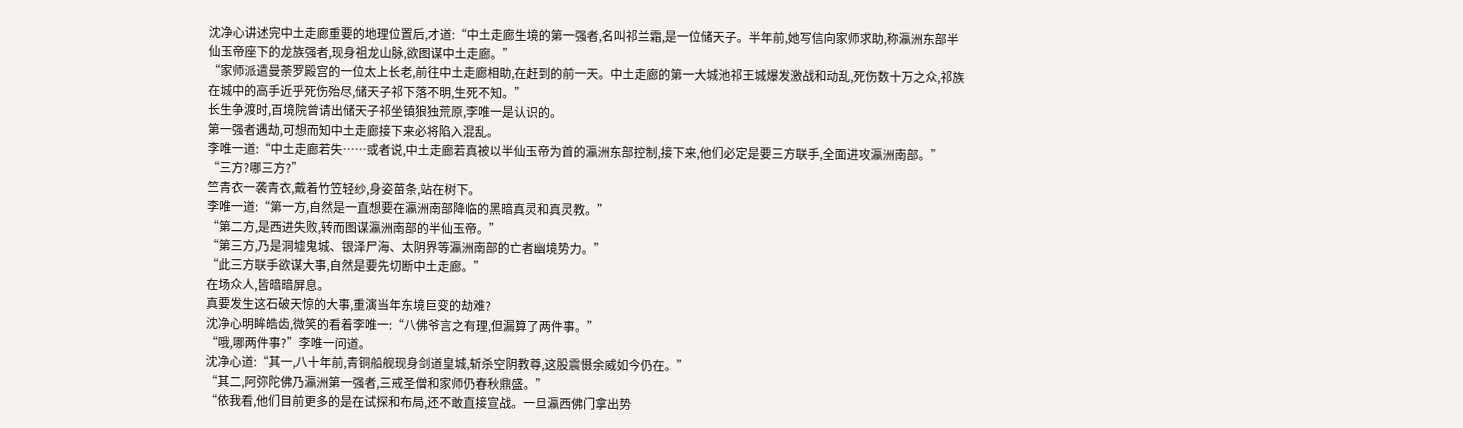沈净心讲述完中土走廊重要的地理位置后,才道:“中土走廊生境的第一强者,名叫祁兰霜,是一位储天子。半年前,她写信向家师求助,称瀛洲东部半仙玉帝座下的龙族强者,现身祖龙山脉,欲图谋中土走廊。”
“家师派遣曼荼罗殿宫的一位太上长老,前往中土走廊相助,在赶到的前一天。中土走廊的第一大城池祁王城爆发激战和动乱,死伤数十万之众,祁族在城中的高手近乎死伤殆尽,储天子祁下落不明,生死不知。”
长生争渡时,百境院曾请出储天子祁坐镇狼独荒原,李唯一是认识的。
第一强者遇劫,可想而知中土走廊接下来必将陷入混乱。
李唯一道:“中土走廊若失……或者说,中土走廊若真被以半仙玉帝为首的瀛洲东部控制,接下来,他们必定是要三方联手,全面进攻瀛洲南部。”
“三方?哪三方?”
竺青衣一袭青衣,戴着竹笠轻纱,身姿苗条,站在树下。
李唯一道:“第一方,自然是一直想要在瀛洲南部降临的黑暗真灵和真灵教。”
“第二方,是西进失败,转而图谋瀛洲南部的半仙玉帝。”
“第三方,乃是洞墟鬼城、银泽尸海、太阴界等瀛洲南部的亡者幽境势力。”
“此三方联手欲谋大事,自然是要先切断中土走廊。”
在场众人,皆暗暗屏息。
真要发生这石破天惊的大事,重演当年东境巨变的劫难?
沈净心明眸皓齿,微笑的看着李唯一:“八佛爷言之有理,但漏算了两件事。”
“哦,哪两件事?”李唯一问道。
沈净心道:“其一,八十年前,青铜船舰现身剑道皇城,斩杀空阴教尊,这股震慑余威如今仍在。”
“其二,阿弥陀佛乃瀛洲第一强者,三戒圣僧和家师仍春秋鼎盛。”
“依我看,他们目前更多的是在试探和布局,还不敢直接宣战。一旦瀛西佛门拿出势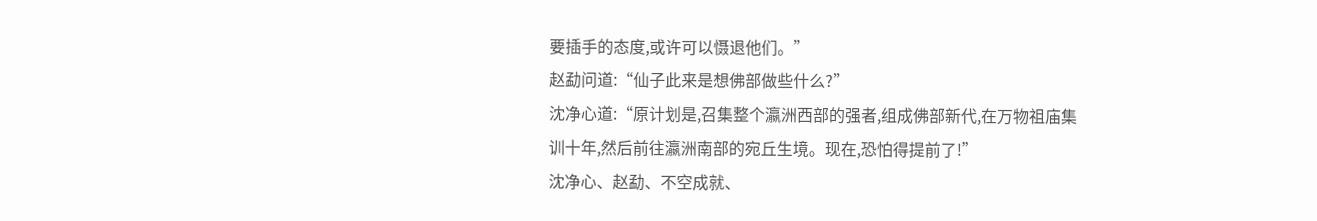要插手的态度,或许可以慑退他们。”
赵勐问道:“仙子此来是想佛部做些什么?”
沈净心道:“原计划是,召集整个瀛洲西部的强者,组成佛部新代,在万物祖庙集训十年,然后前往瀛洲南部的宛丘生境。现在,恐怕得提前了!”
沈净心、赵勐、不空成就、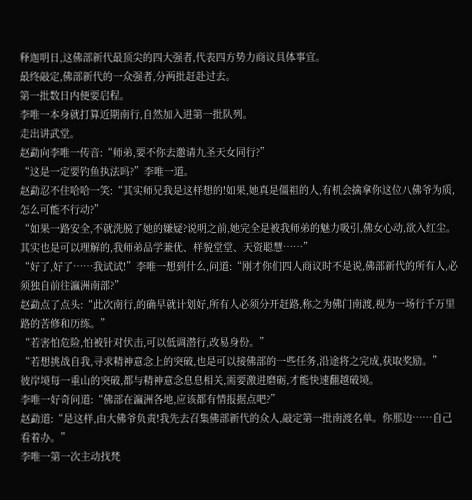释迦明日,这佛部新代最顶尖的四大强者,代表四方势力商议具体事宜。
最终敲定,佛部新代的一众强者,分两批赶赴过去。
第一批数日内便要启程。
李唯一本身就打算近期南行,自然加入进第一批队列。
走出讲武堂。
赵勐向李唯一传音:“师弟,要不你去邀请九圣天女同行?”
“这是一定要钓鱼执法吗?”李唯一道。
赵勐忍不住哈哈一笑:“其实师兄我是这样想的!如果,她真是僵祖的人,有机会擒拿你这位八佛爷为质,怎么可能不行动?”
“如果一路安全,不就洗脱了她的嫌疑?说明之前,她完全是被我师弟的魅力吸引,佛女心动,欲入红尘。其实也是可以理解的,我师弟品学兼优、样貌堂堂、天资聪慧……”
“好了,好了……我试试!”李唯一想到什么,问道:“刚才你们四人商议时不是说,佛部新代的所有人,必须独自前往瀛洲南部?”
赵勐点了点头:“此次南行,的确早就计划好,所有人必须分开赶路,称之为佛门南渡,视为一场行千万里路的苦修和历练。”
“若害怕危险,怕被针对伏击,可以低调潜行,改易身份。”
“若想挑战自我,寻求精神意念上的突破,也是可以接佛部的一些任务,沿途将之完成,获取奖励。”
彼岸境每一重山的突破,都与精神意念息息相关,需要激进磨砺,才能快速翻越破境。
李唯一好奇问道:“佛部在瀛洲各地,应该都有情报据点吧?”
赵勐道:“是这样,由大佛爷负责!我先去召集佛部新代的众人,敲定第一批南渡名单。你那边……自己看着办。”
李唯一第一次主动找梵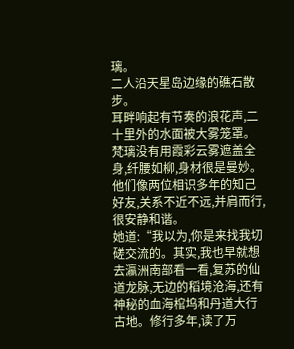璃。
二人沿天星岛边缘的礁石散步。
耳畔响起有节奏的浪花声,二十里外的水面被大雾笼罩。
梵璃没有用霞彩云雾遮盖全身,纤腰如柳,身材很是曼妙。他们像两位相识多年的知己好友,关系不近不远,并肩而行,很安静和谐。
她道:“我以为,你是来找我切磋交流的。其实,我也早就想去瀛洲南部看一看,复苏的仙道龙脉,无边的稻境沧海,还有神秘的血海棺坞和丹道大行古地。修行多年,读了万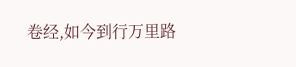卷经,如今到行万里路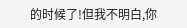的时候了!但我不明白,你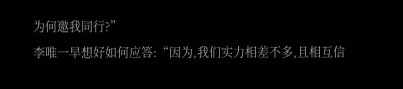为何邀我同行?”
李唯一早想好如何应答:“因为,我们实力相差不多,且相互信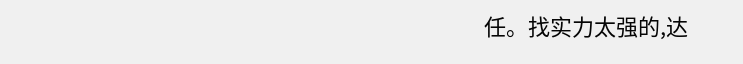任。找实力太强的,达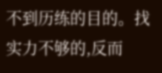不到历练的目的。找实力不够的,反而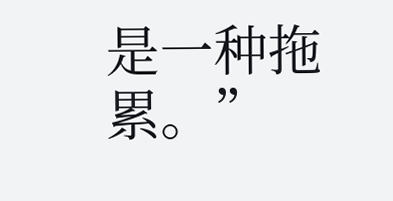是一种拖累。”